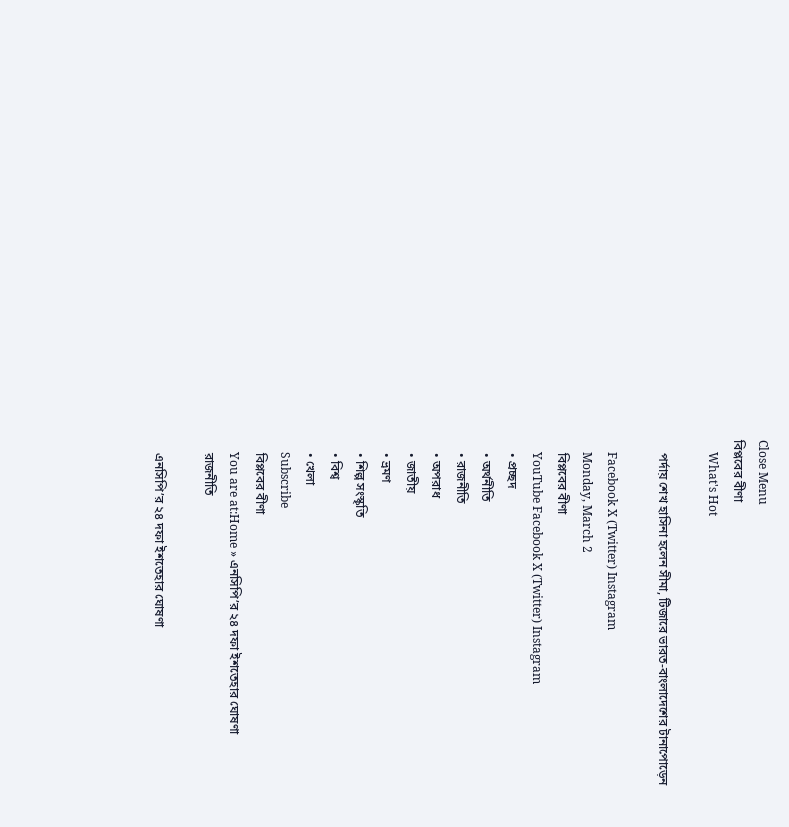Close Menu
বিপ্লবের বীণা
    What's Hot

    পর্দায় শেখ হাসিনা হলেন সীমা, টিজারে ভারত-বাংলাদেশের টানাপোড়েন

    Facebook X (Twitter) Instagram
    Monday, March 2
    বিপ্লবের বীণা
    YouTube Facebook X (Twitter) Instagram
    • প্রচ্ছদ
    • অর্থনীতি
    • রাজনীতি
    • অপরাধ
    • জাতীয়
    • ভ্রমণ
    • শিল্প সংস্কৃতি
    • বিশ্ব
    • খেলা
    Subscribe
    বিপ্লবের বীণা
    You are at:Home » এনসিপি’র ২৪ দফা ইশতেহার ঘোষণা
    রাজনীতি

    এনসিপি’র ২৪ দফা ইশতেহার ঘোষণা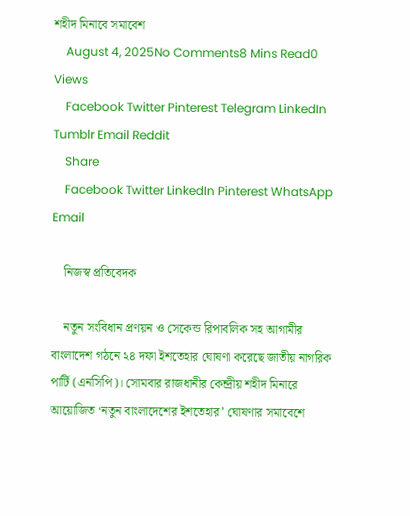শহীদ মিনাবে সমাবেশ
    August 4, 2025No Comments8 Mins Read0 Views
    Facebook Twitter Pinterest Telegram LinkedIn Tumblr Email Reddit
    Share
    Facebook Twitter LinkedIn Pinterest WhatsApp Email

    নিজস্ব প্রতিবেদক

    নতুন সংবিধান প্রণয়ন ও সেকেন্ড রিপাবলিক সহ আগামীর বাংলাদেশ গঠনে ২৪ দফা ইশতেহার ঘোষণা করেছে জাতীয় নাগরিক পার্টি (এনসিপি)। সোমবার রাজধানীর কেন্দ্রীয় শহীদ মিনারে আয়োজিত ‘নতুন বাংলাদেশের ইশতেহার’ ঘোষণার সমাবেশে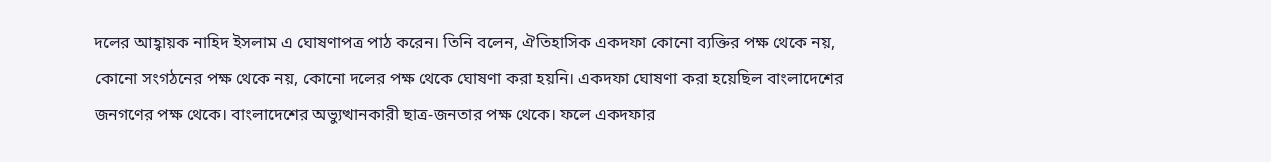দলের আহ্বায়ক নাহিদ ইসলাম এ ঘোষণাপত্র পাঠ করেন। তিনি বলেন, ঐতিহাসিক একদফা কোনো ব্যক্তির পক্ষ থেকে নয়, কোনো সংগঠনের পক্ষ থেকে নয়, কোনো দলের পক্ষ থেকে ঘোষণা করা হয়নি। একদফা ঘোষণা করা হয়েছিল বাংলাদেশের জনগণের পক্ষ থেকে। বাংলাদেশের অভ্যুত্থানকারী ছাত্র-জনতার পক্ষ থেকে। ফলে একদফার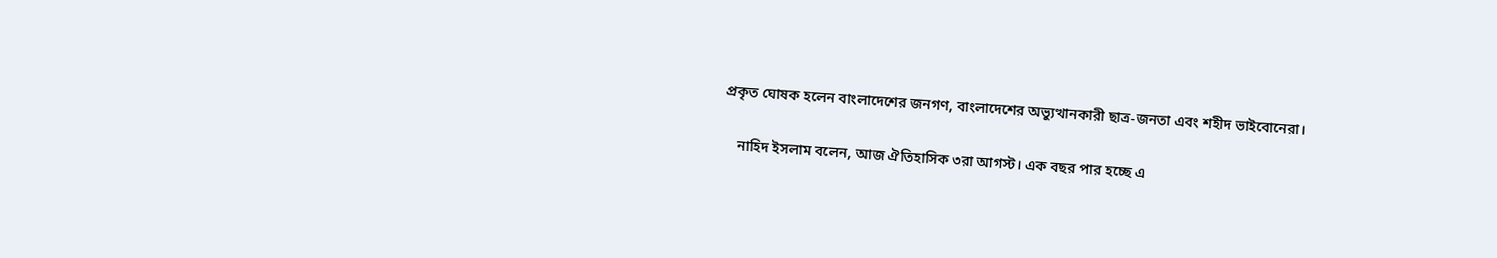প্রকৃত ঘোষক হলেন বাংলাদেশের জনগণ, বাংলাদেশের অভ্যুত্থানকারী ছাত্র-জনতা এবং শহীদ ভাইবোনেরা।

    নাহিদ ইসলাম বলেন, আজ ঐতিহাসিক ৩রা আগস্ট। এক বছর পার হচ্ছে এ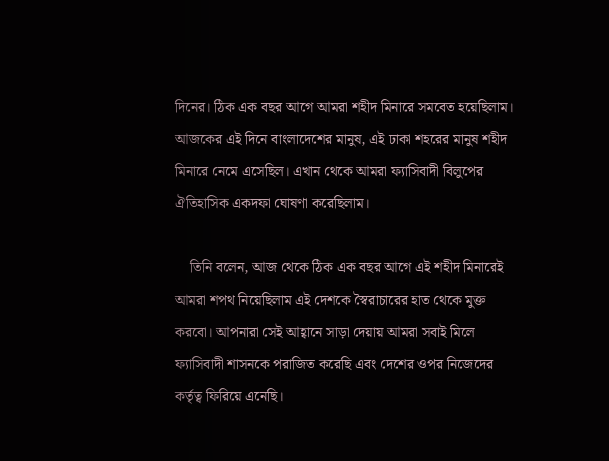দিনের। ঠিক এক বছর আগে আমরা শহীদ মিনারে সমবেত হয়েছিলাম। আজকের এই দিনে বাংলাদেশের মানুষ, এই ঢাকা শহরের মানুষ শহীদ মিনারে নেমে এসেছিল। এখান থেকে আমরা ফ্যাসিবাদী বিলুপের ঐতিহাসিক একদফা ঘোষণা করেছিলাম।

    তিনি বলেন, আজ থেকে ঠিক এক বছর আগে এই শহীদ মিনারেই আমরা শপথ নিয়েছিলাম এই দেশকে স্বৈরাচারের হাত থেকে মুক্ত করবো। আপনারা সেই আহ্বানে সাড়া দেয়ায় আমরা সবাই মিলে ফ্যাসিবাদী শাসনকে পরাজিত করেছি এবং দেশের ওপর নিজেদের কর্তৃত্ব ফিরিয়ে এনেছি।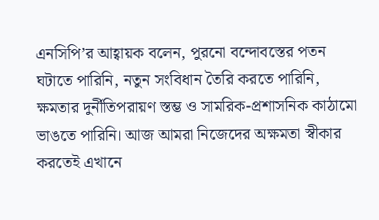এনসিপি’র আহ্বায়ক বলেন, পুরনো বন্দোবস্তের পতন ঘটাতে পারিনি, নতুন সংবিধান তৈরি করতে পারিনি, ক্ষমতার দুর্নীতিপরায়ণ স্তম্ভ ও সামরিক-প্রশাসনিক কাঠামো ভাঙতে পারিনি। আজ আমরা নিজেদের অক্ষমতা স্বীকার করতেই এখানে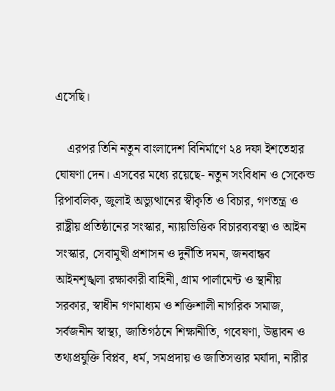এসেছি।

    এরপর তিনি নতুন বাংলাদেশ বিনির্মাণে ২৪ দফা ইশতেহার ঘোষণা দেন। এসবের মধ্যে রয়েছে- নতুন সংবিধান ও সেকেন্ড রিপাবলিক, জুলাই অভ্যুত্থানের স্বীকৃতি ও বিচার, গণতন্ত্র ও রাষ্ট্রীয় প্রতিষ্ঠানের সংস্কার, ন্যায়ভিত্তিক বিচারব্যবস্থা ও আইন সংস্কার, সেবামুখী প্রশাসন ও দুর্নীতি দমন, জনবান্ধব আইনশৃঙ্খলা রক্ষাকারী বাহিনী, গ্রাম পার্লামেন্ট ও স্থানীয় সরকার, স্বাধীন গণমাধ্যম ও শক্তিশালী নাগরিক সমাজ, সর্বজনীন স্বাস্থ্য, জাতিগঠনে শিক্ষানীতি, গবেষণা, উদ্ভাবন ও তথ্যপ্রযুক্তি বিপ্লব, ধর্ম, সমপ্রদায় ও জাতিসত্তার মর্যাদা, নারীর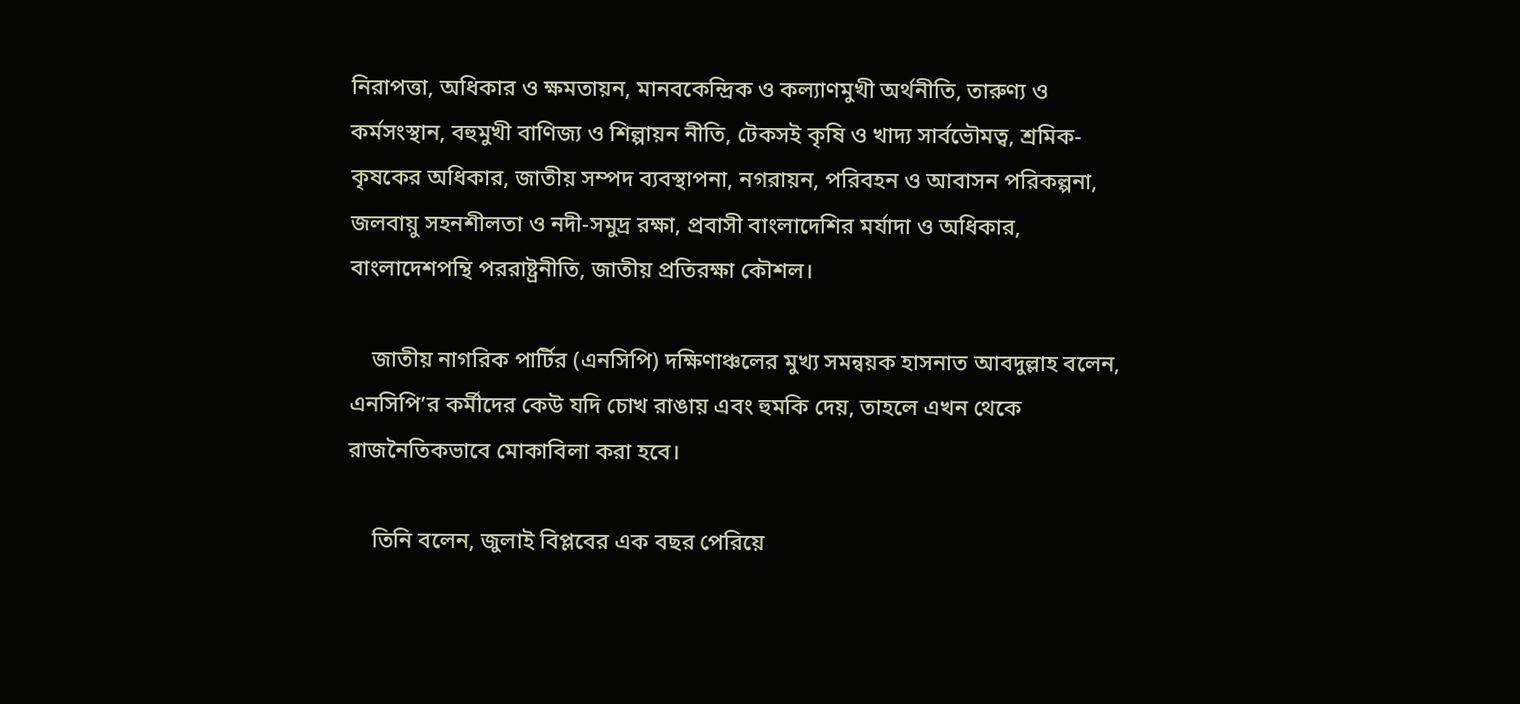নিরাপত্তা, অধিকার ও ক্ষমতায়ন, মানবকেন্দ্রিক ও কল্যাণমুখী অর্থনীতি, তারুণ্য ও কর্মসংস্থান, বহুমুখী বাণিজ্য ও শিল্পায়ন নীতি, টেকসই কৃষি ও খাদ্য সার্বভৌমত্ব, শ্রমিক-কৃষকের অধিকার, জাতীয় সম্পদ ব্যবস্থাপনা, নগরায়ন, পরিবহন ও আবাসন পরিকল্পনা, জলবায়ু সহনশীলতা ও নদী-সমুদ্র রক্ষা, প্রবাসী বাংলাদেশির মর্যাদা ও অধিকার, বাংলাদেশপন্থি পররাষ্ট্রনীতি, জাতীয় প্রতিরক্ষা কৌশল।

    জাতীয় নাগরিক পার্টির (এনসিপি) দক্ষিণাঞ্চলের মুখ্য সমন্বয়ক হাসনাত আবদুল্লাহ বলেন, এনসিপি’র কর্মীদের কেউ যদি চোখ রাঙায় এবং হুমকি দেয়, তাহলে এখন থেকে রাজনৈতিকভাবে মোকাবিলা করা হবে।

    তিনি বলেন, জুলাই বিপ্লবের এক বছর পেরিয়ে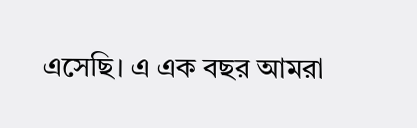এসেছি। এ এক বছর আমরা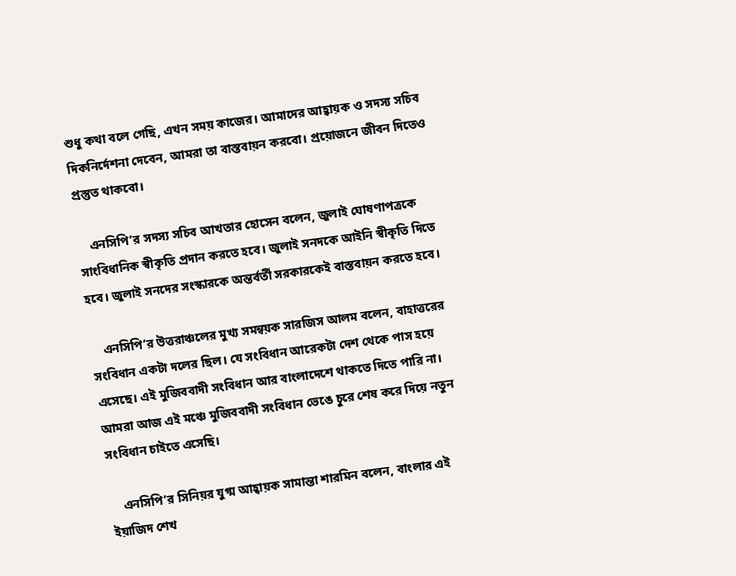শুধু কথা বলে গেছি, এখন সময় কাজের। আমাদের আহ্বায়ক ও সদস্য সচিব দিকনির্দেশনা দেবেন, আমরা তা বাস্তবায়ন করবো। প্রয়োজনে জীবন দিতেও প্রস্তুত থাকবো।

    এনসিপি’র সদস্য সচিব আখতার হোসেন বলেন, জুলাই ঘোষণাপত্রকে সাংবিধানিক স্বীকৃতি প্রদান করতে হবে। জুলাই সনদকে আইনি স্বীকৃতি দিতে হবে। জুলাই সনদের সংস্কারকে অন্তর্বর্তী সরকারকেই বাস্তবায়ন করতে হবে।

    এনসিপি’র উত্তরাঞ্চলের মুখ্য সমন্বয়ক সারজিস আলম বলেন, বাহাত্তরের সংবিধান একটা দলের ছিল। যে সংবিধান আরেকটা দেশ থেকে পাস হয়ে এসেছে। এই মুজিববাদী সংবিধান আর বাংলাদেশে থাকতে দিতে পারি না। আমরা আজ এই মঞ্চে মুজিববাদী সংবিধান ভেঙে চুরে শেষ করে দিয়ে নতুন সংবিধান চাইতে এসেছি।

    এনসিপি’র সিনিয়র যুগ্ম আহ্বায়ক সামান্তা শারমিন বলেন, বাংলার এই ইয়াজিদ শেখ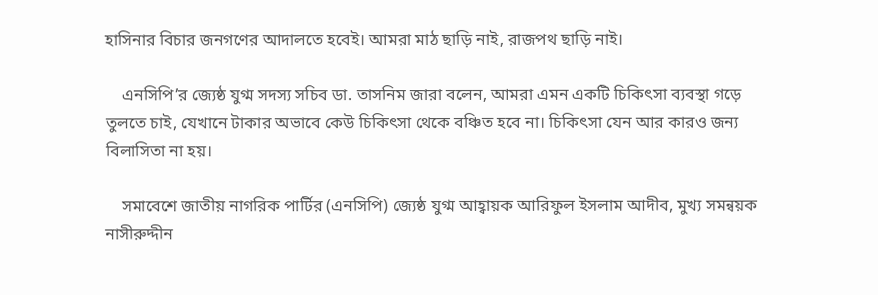হাসিনার বিচার জনগণের আদালতে হবেই। আমরা মাঠ ছাড়ি নাই, রাজপথ ছাড়ি নাই।

    এনসিপি’র জ্যেষ্ঠ যুগ্ম সদস্য সচিব ডা. তাসনিম জারা বলেন, আমরা এমন একটি চিকিৎসা ব্যবস্থা গড়ে তুলতে চাই, যেখানে টাকার অভাবে কেউ চিকিৎসা থেকে বঞ্চিত হবে না। চিকিৎসা যেন আর কারও জন্য বিলাসিতা না হয়।

    সমাবেশে জাতীয় নাগরিক পার্টির (এনসিপি) জ্যেষ্ঠ যুগ্ম আহ্বায়ক আরিফুল ইসলাম আদীব, মুখ্য সমন্বয়ক নাসীরুদ্দীন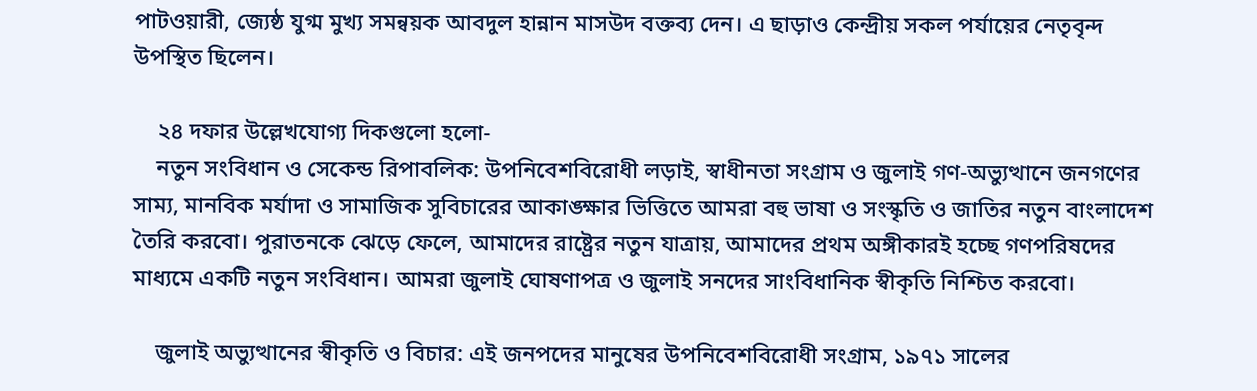পাটওয়ারী, জ্যেষ্ঠ যুগ্ম মুখ্য সমন্বয়ক আবদুল হান্নান মাসউদ বক্তব্য দেন। এ ছাড়াও কেন্দ্রীয় সকল পর্যায়ের নেতৃবৃন্দ উপস্থিত ছিলেন।

    ২৪ দফার উল্লেখযোগ্য দিকগুলো হলো-
    নতুন সংবিধান ও সেকেন্ড রিপাবলিক: উপনিবেশবিরোধী লড়াই, স্বাধীনতা সংগ্রাম ও জুলাই গণ-অভ্যুত্থানে জনগণের সাম্য, মানবিক মর্যাদা ও সামাজিক সুবিচারের আকাঙ্ক্ষার ভিত্তিতে আমরা বহু ভাষা ও সংস্কৃতি ও জাতির নতুন বাংলাদেশ তৈরি করবো। পুরাতনকে ঝেড়ে ফেলে, আমাদের রাষ্ট্রের নতুন যাত্রায়, আমাদের প্রথম অঙ্গীকারই হচ্ছে গণপরিষদের মাধ্যমে একটি নতুন সংবিধান। আমরা জুলাই ঘোষণাপত্র ও জুলাই সনদের সাংবিধানিক স্বীকৃতি নিশ্চিত করবো।

    জুলাই অভ্যুত্থানের স্বীকৃতি ও বিচার: এই জনপদের মানুষের উপনিবেশবিরোধী সংগ্রাম, ১৯৭১ সালের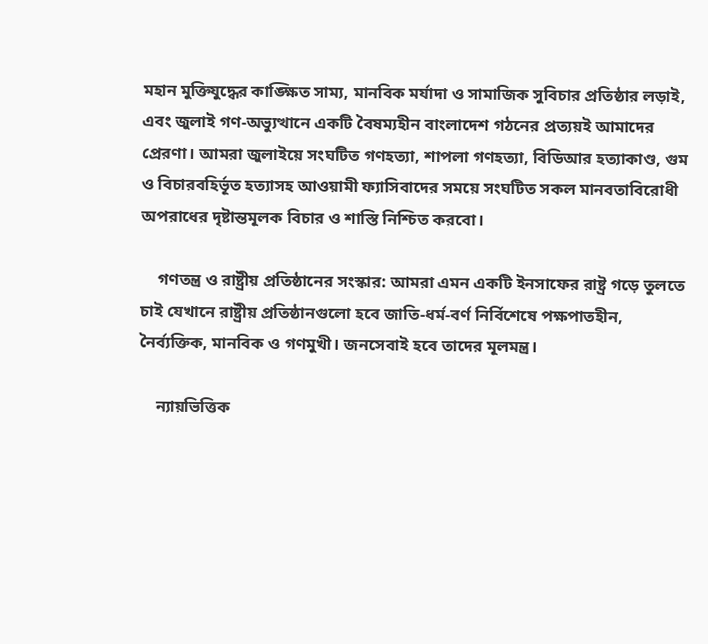মহান মুক্তিযুদ্ধের কাঙ্ক্ষিত সাম্য, মানবিক মর্যাদা ও সামাজিক সুবিচার প্রতিষ্ঠার লড়াই, এবং জুলাই গণ-অভ্যুত্থানে একটি বৈষম্যহীন বাংলাদেশ গঠনের প্রত্যয়ই আমাদের প্রেরণা। আমরা জুলাইয়ে সংঘটিত গণহত্যা, শাপলা গণহত্যা, বিডিআর হত্যাকাণ্ড, গুম ও বিচারবহির্ভূত হত্যাসহ আওয়ামী ফ্যাসিবাদের সময়ে সংঘটিত সকল মানবতাবিরোধী অপরাধের দৃষ্টান্তমূলক বিচার ও শাস্তি নিশ্চিত করবো।

    গণতন্ত্র ও রাষ্ট্রীয় প্রতিষ্ঠানের সংস্কার: আমরা এমন একটি ইনসাফের রাষ্ট্র গড়ে তুলতে চাই যেখানে রাষ্ট্রীয় প্রতিষ্ঠানগুলো হবে জাতি-ধর্ম-বর্ণ নির্বিশেষে পক্ষপাতহীন, নৈর্ব্যক্তিক, মানবিক ও গণমুখী। জনসেবাই হবে তাদের মূলমন্ত্র।

    ন্যায়ভিত্তিক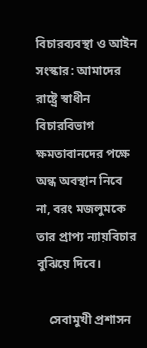বিচারব্যবস্থা ও আইন সংস্কার: আমাদের রাষ্ট্রে স্বাধীন বিচারবিভাগ ক্ষমতাবানদের পক্ষে অন্ধ অবস্থান নিবে না, বরং মজলুমকে তার প্রাপ্য ন্যায়বিচার বুঝিয়ে দিবে।

    সেবামুখী প্রশাসন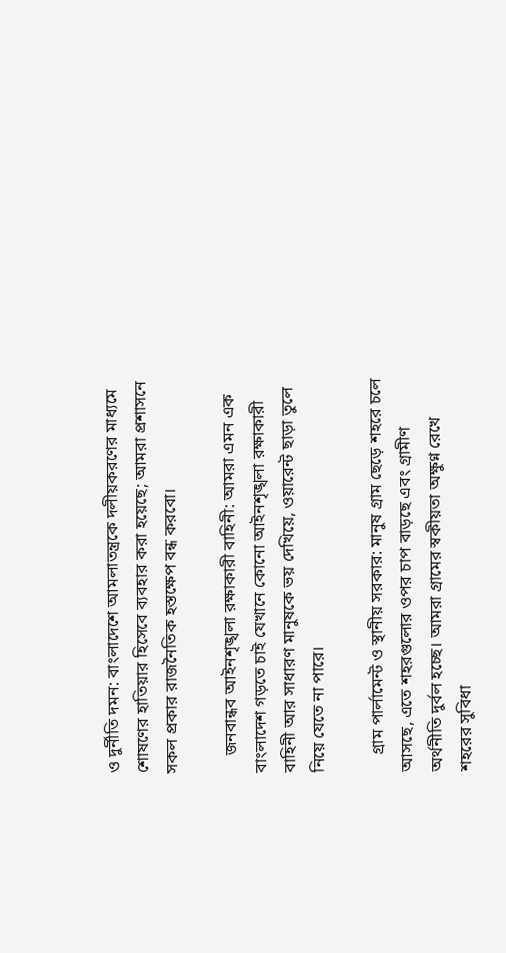ও দুর্নীতি দমন: বাংলাদেশে আমলাতন্ত্রকে দলীয়করণের মাধ্যমে শোষণের হাতিয়ার হিসেবে ব্যবহার করা হয়েছে; আমরা প্রশাসনে সকল প্রকার রাজনৈতিক হস্তক্ষেপ বন্ধ করবো।

    জনবান্ধব আইনশৃঙ্খলা রক্ষাকারী বাহিনী: আমরা এমন এক বাংলাদেশ গড়তে চাই যেখানে কোনো আইনশৃঙ্খলা রক্ষাকারী বাহিনী আর সাধারণ মানুষকে ভয় দেখিয়ে, ওয়ারেন্ট ছাড়া তুলে নিয়ে যেতে না পারে।

    গ্রাম পার্লামেন্ট ও স্থানীয় সরকার: মানুষ গ্রাম ছেড়ে শহরে চলে আসছে, এতে শহরগুলোর ওপর চাপ বাড়ছে এবং গ্রামীণ অর্থনীতি দুর্বল হচ্ছে। আমরা গ্রামের স্বকীয়তা অক্ষুণ্ন রেখে শহরের সুবিধা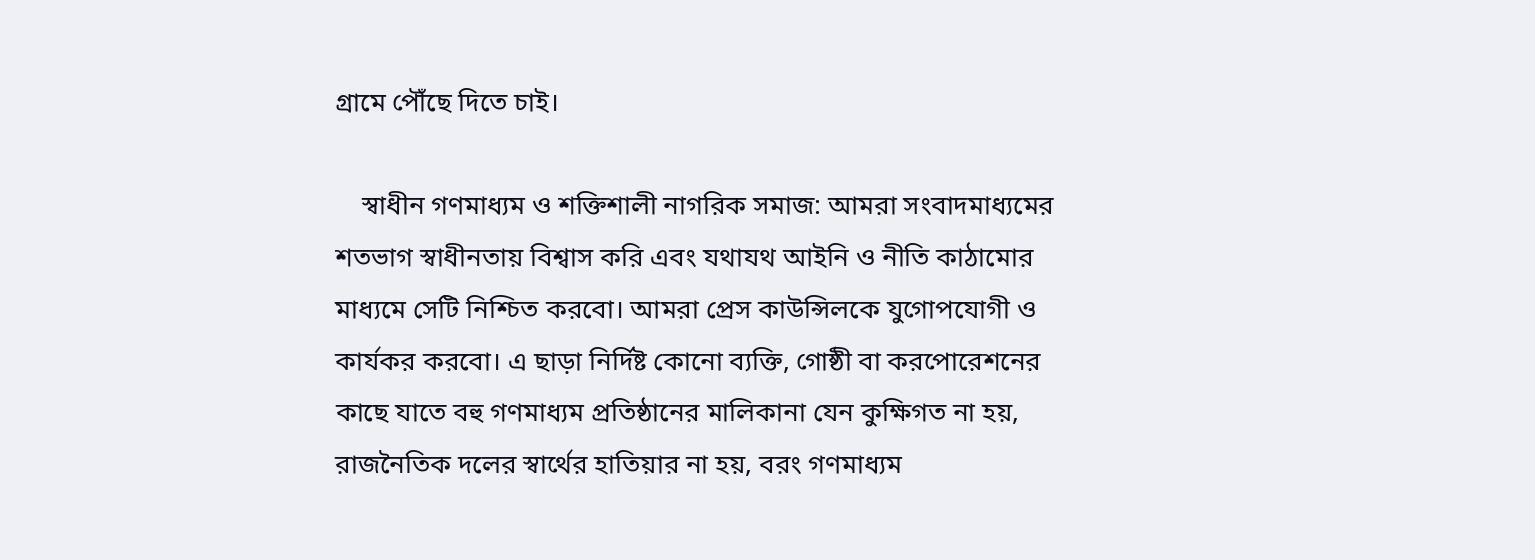গ্রামে পৌঁছে দিতে চাই।

    স্বাধীন গণমাধ্যম ও শক্তিশালী নাগরিক সমাজ: আমরা সংবাদমাধ্যমের শতভাগ স্বাধীনতায় বিশ্বাস করি এবং যথাযথ আইনি ও নীতি কাঠামোর মাধ্যমে সেটি নিশ্চিত করবো। আমরা প্রেস কাউন্সিলকে যুগোপযোগী ও কার্যকর করবো। এ ছাড়া নির্দিষ্ট কোনো ব্যক্তি, গোষ্ঠী বা করপোরেশনের কাছে যাতে বহু গণমাধ্যম প্রতিষ্ঠানের মালিকানা যেন কুক্ষিগত না হয়, রাজনৈতিক দলের স্বার্থের হাতিয়ার না হয়, বরং গণমাধ্যম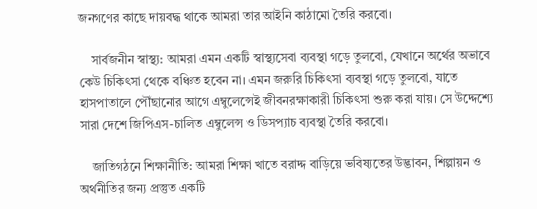জনগণের কাছে দায়বদ্ধ থাকে আমরা তার আইনি কাঠামো তৈরি করবো।

    সার্বজনীন স্বাস্থ্য: আমরা এমন একটি স্বাস্থ্যসেবা ব্যবস্থা গড়ে তুলবো, যেখানে অর্থের অভাবে কেউ চিকিৎসা থেকে বঞ্চিত হবেন না। এমন জরুরি চিকিৎসা ব্যবস্থা গড়ে তুলবো, যাতে হাসপাতালে পৌঁছানোর আগে এম্বুলেন্সেই জীবনরক্ষাকারী চিকিৎসা শুরু করা যায়। সে উদ্দেশ্যে সারা দেশে জিপিএস-চালিত এম্বুলেন্স ও ডিসপ্যাচ ব্যবস্থা তৈরি করবো।

    জাতিগঠনে শিক্ষানীতি: আমরা শিক্ষা খাতে বরাদ্দ বাড়িয়ে ভবিষ্যতের উদ্ভাবন, শিল্পায়ন ও অর্থনীতির জন্য প্রস্তুত একটি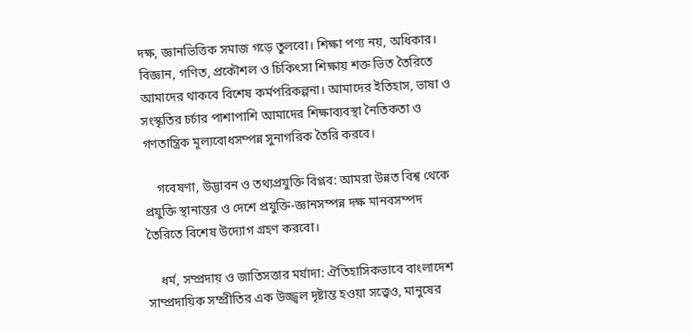দক্ষ, জ্ঞানভিত্তিক সমাজ গড়ে তুলবো। শিক্ষা পণ্য নয়, অধিকার। বিজ্ঞান, গণিত, প্রকৌশল ও চিকিৎসা শিক্ষায় শক্ত ভিত তৈরিতে আমাদের থাকবে বিশেষ কর্মপরিকল্পনা। আমাদের ইতিহাস, ভাষা ও সংস্কৃতির চর্চার পাশাপাশি আমাদের শিক্ষাব্যবস্থা নৈতিকতা ও গণতান্ত্রিক মূল্যবোধসম্পন্ন সুনাগরিক তৈরি করবে।

    গবেষণা, উদ্ভাবন ও তথ্যপ্রযুক্তি বিপ্লব: আমরা উন্নত বিশ্ব থেকে প্রযুক্তি স্থানান্তর ও দেশে প্রযুক্তি-জ্ঞানসম্পন্ন দক্ষ মানবসম্পদ তৈরিতে বিশেষ উদ্যোগ গ্রহণ করবো।

    ধর্ম, সম্প্রদায় ও জাতিসত্তার মর্যাদা: ঐতিহাসিকভাবে বাংলাদেশ সাম্প্রদায়িক সম্প্রীতির এক উজ্জ্বল দৃষ্টান্ত হওয়া সত্ত্বেও, মানুষের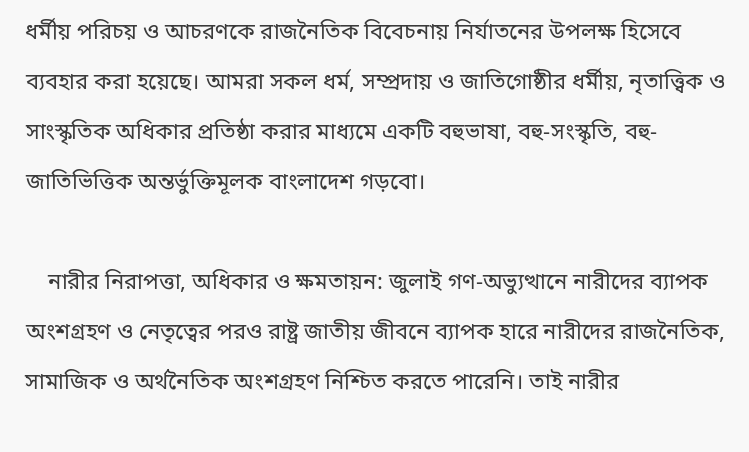ধর্মীয় পরিচয় ও আচরণকে রাজনৈতিক বিবেচনায় নির্যাতনের উপলক্ষ হিসেবে ব্যবহার করা হয়েছে। আমরা সকল ধর্ম, সম্প্রদায় ও জাতিগোষ্ঠীর ধর্মীয়, নৃতাত্ত্বিক ও সাংস্কৃতিক অধিকার প্রতিষ্ঠা করার মাধ্যমে একটি বহুভাষা, বহু-সংস্কৃতি, বহু-জাতিভিত্তিক অন্তর্ভুক্তিমূলক বাংলাদেশ গড়বো।

    নারীর নিরাপত্তা, অধিকার ও ক্ষমতায়ন: জুলাই গণ-অভ্যুত্থানে নারীদের ব্যাপক অংশগ্রহণ ও নেতৃত্বের পরও রাষ্ট্র জাতীয় জীবনে ব্যাপক হারে নারীদের রাজনৈতিক, সামাজিক ও অর্থনৈতিক অংশগ্রহণ নিশ্চিত করতে পারেনি। তাই নারীর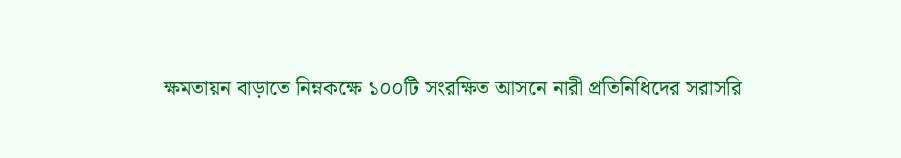ক্ষমতায়ন বাড়াতে নিম্নকক্ষে ১০০টি সংরক্ষিত আসনে নারী প্রতিনিধিদের সরাসরি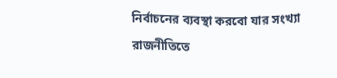নির্বাচনের ব্যবস্থা করবো যার সংখ্যা রাজনীতিতে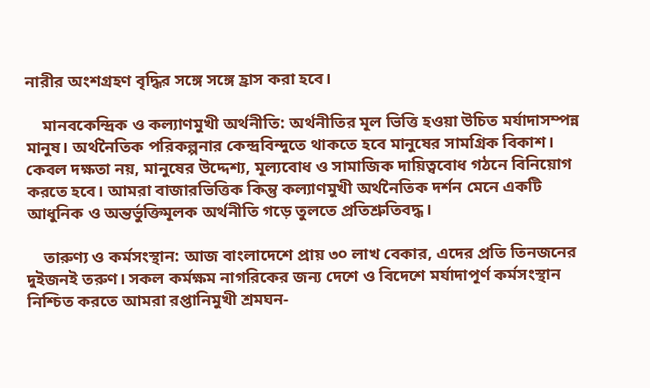নারীর অংশগ্রহণ বৃদ্ধির সঙ্গে সঙ্গে হ্রাস করা হবে।

    মানবকেন্দ্রিক ও কল্যাণমুখী অর্থনীতি: অর্থনীতির মূল ভিত্তি হওয়া উচিত মর্যাদাসম্পন্ন মানুষ। অর্থনৈতিক পরিকল্পনার কেন্দ্রবিন্দুতে থাকতে হবে মানুষের সামগ্রিক বিকাশ। কেবল দক্ষতা নয়, মানুষের উদ্দেশ্য, মূল্যবোধ ও সামাজিক দায়িত্ববোধ গঠনে বিনিয়োগ করতে হবে। আমরা বাজারভিত্তিক কিন্তু কল্যাণমুখী অর্থনৈতিক দর্শন মেনে একটি আধুনিক ও অন্তর্ভুক্তিমূলক অর্থনীতি গড়ে তুলতে প্রতিশ্রুতিবদ্ধ।

    তারুণ্য ও কর্মসংস্থান: আজ বাংলাদেশে প্রায় ৩০ লাখ বেকার, এদের প্রতি তিনজনের দুইজনই তরুণ। সকল কর্মক্ষম নাগরিকের জন্য দেশে ও বিদেশে মর্যাদাপূর্ণ কর্মসংস্থান নিশ্চিত করতে আমরা রপ্তানিমুখী শ্রমঘন-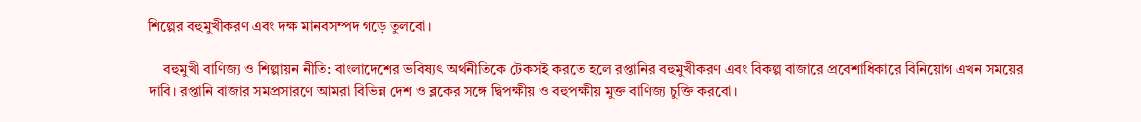শিল্পের বহুমুখীকরণ এবং দক্ষ মানবসম্পদ গড়ে তুলবো।

    বহুমুখী বাণিজ্য ও শিল্পায়ন নীতি: বাংলাদেশের ভবিষ্যৎ অর্থনীতিকে টেকসই করতে হলে রপ্তানির বহুমুখীকরণ এবং বিকল্প বাজারে প্রবেশাধিকারে বিনিয়োগ এখন সময়ের দাবি। রপ্তানি বাজার সমপ্রসারণে আমরা বিভিন্ন দেশ ও ব্লকের সঙ্গে দ্বিপক্ষীয় ও বহুপক্ষীয় মুক্ত বাণিজ্য চুক্তি করবো।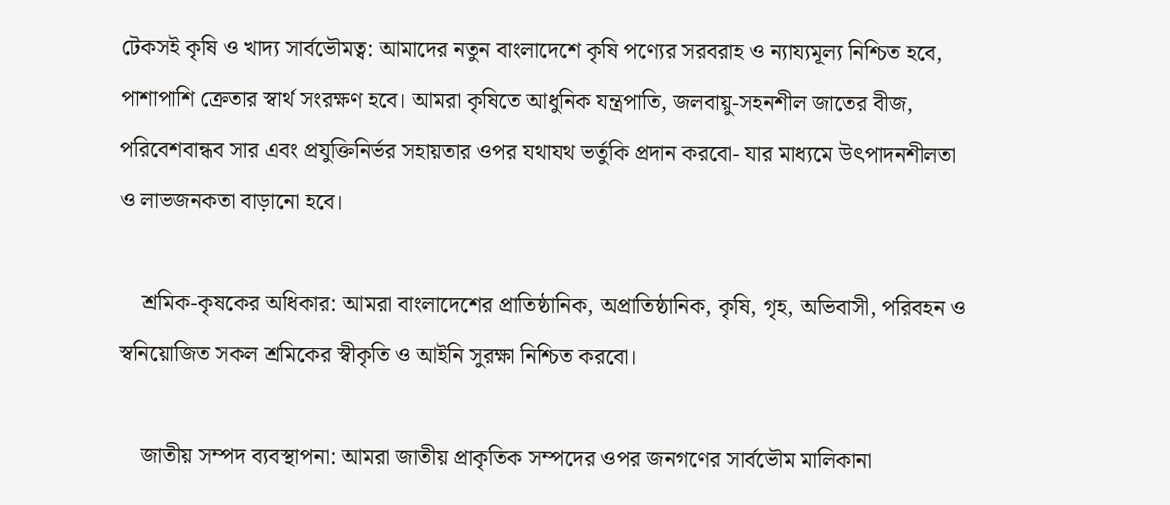টেকসই কৃষি ও খাদ্য সার্বভৌমত্ব: আমাদের নতুন বাংলাদেশে কৃষি পণ্যের সরবরাহ ও ন্যায্যমূল্য নিশ্চিত হবে, পাশাপাশি ক্রেতার স্বার্থ সংরক্ষণ হবে। আমরা কৃষিতে আধুনিক যন্ত্রপাতি, জলবায়ু-সহনশীল জাতের বীজ, পরিবেশবান্ধব সার এবং প্রযুক্তিনির্ভর সহায়তার ওপর যথাযথ ভর্তুকি প্রদান করবো- যার মাধ্যমে উৎপাদনশীলতা ও লাভজনকতা বাড়ানো হবে।

    শ্রমিক-কৃষকের অধিকার: আমরা বাংলাদেশের প্রাতিষ্ঠানিক, অপ্রাতিষ্ঠানিক, কৃষি, গৃহ, অভিবাসী, পরিবহন ও স্বনিয়োজিত সকল শ্রমিকের স্বীকৃতি ও আইনি সুরক্ষা নিশ্চিত করবো।

    জাতীয় সম্পদ ব্যবস্থাপনা: আমরা জাতীয় প্রাকৃতিক সম্পদের ওপর জনগণের সার্বভৌম মালিকানা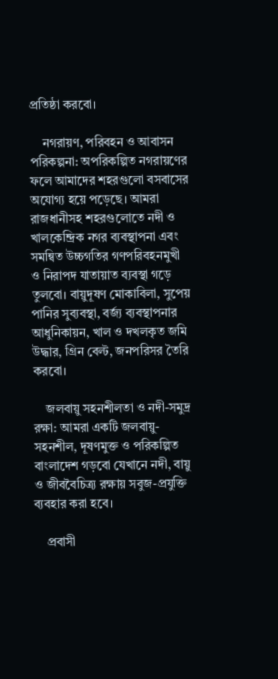প্রতিষ্ঠা করবো।

    নগরায়ণ, পরিবহন ও আবাসন পরিকল্পনা: অপরিকল্পিত নগরায়ণের ফলে আমাদের শহরগুলো বসবাসের অযোগ্য হয়ে পড়েছে। আমরা রাজধানীসহ শহরগুলোতে নদী ও খালকেন্দ্রিক নগর ব্যবস্থাপনা এবং সমন্বিত উচ্চগতির গণপরিবহনমুখী ও নিরাপদ যাতায়াত ব্যবস্থা গড়ে তুলবো। বায়ুদূষণ মোকাবিলা, সুপেয় পানির সুব্যবস্থা, বর্জ্য ব্যবস্থাপনার আধুনিকায়ন, খাল ও দখলকৃত জমি উদ্ধার, গ্রিন বেল্ট, জনপরিসর তৈরি করবো।

    জলবায়ু সহনশীলতা ও নদী-সমুদ্র রক্ষা: আমরা একটি জলবায়ু-সহনশীল, দূষণমুক্ত ও পরিকল্পিত বাংলাদেশ গড়বো যেখানে নদী, বায়ু ও জীববৈচিত্র্য রক্ষায় সবুজ-প্রযুক্তি ব্যবহার করা হবে।

    প্রবাসী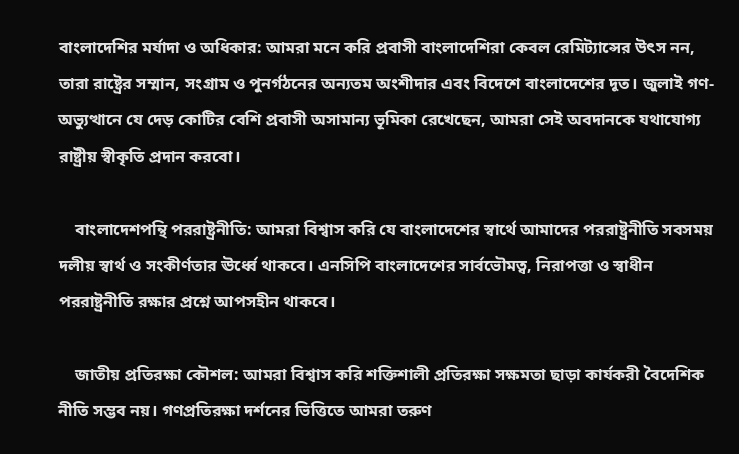বাংলাদেশির মর্যাদা ও অধিকার: আমরা মনে করি প্রবাসী বাংলাদেশিরা কেবল রেমিট্যান্সের উৎস নন, তারা রাষ্ট্রের সম্মান, সংগ্রাম ও পুনর্গঠনের অন্যতম অংশীদার এবং বিদেশে বাংলাদেশের দূত। জুলাই গণ-অভ্যুত্থানে যে দেড় কোটির বেশি প্রবাসী অসামান্য ভূমিকা রেখেছেন, আমরা সেই অবদানকে যথাযোগ্য রাষ্ট্রীয় স্বীকৃতি প্রদান করবো।

    বাংলাদেশপন্থি পররাষ্ট্রনীতি: আমরা বিশ্বাস করি যে বাংলাদেশের স্বার্থে আমাদের পররাষ্ট্রনীতি সবসময় দলীয় স্বার্থ ও সংকীর্ণতার ঊর্ধ্বে থাকবে। এনসিপি বাংলাদেশের সার্বভৌমত্ব, নিরাপত্তা ও স্বাধীন পররাষ্ট্রনীতি রক্ষার প্রশ্নে আপসহীন থাকবে।

    জাতীয় প্রতিরক্ষা কৌশল: আমরা বিশ্বাস করি শক্তিশালী প্রতিরক্ষা সক্ষমতা ছাড়া কার্যকরী বৈদেশিক নীতি সম্ভব নয়। গণপ্রতিরক্ষা দর্শনের ভিত্তিতে আমরা তরুণ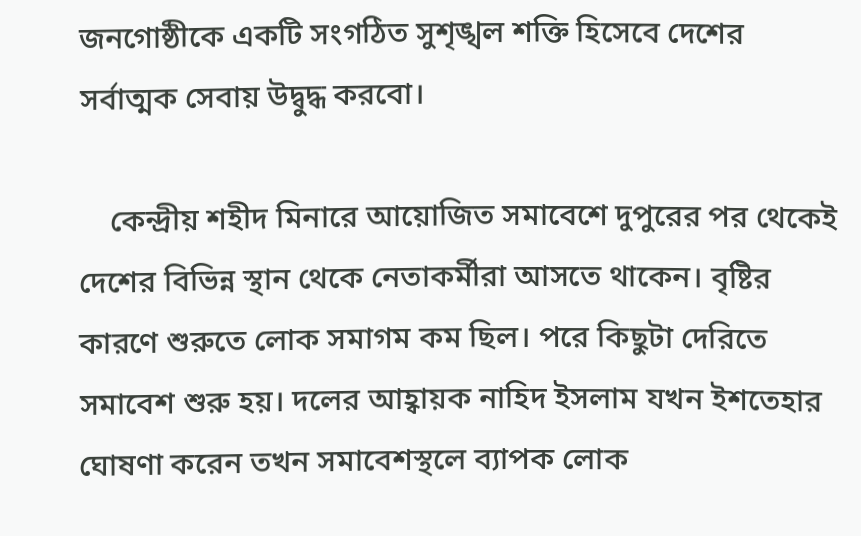জনগোষ্ঠীকে একটি সংগঠিত সুশৃঙ্খল শক্তি হিসেবে দেশের সর্বাত্মক সেবায় উদ্বুদ্ধ করবো।

    কেন্দ্রীয় শহীদ মিনারে আয়োজিত সমাবেশে দুপুরের পর থেকেই দেশের বিভিন্ন স্থান থেকে নেতাকর্মীরা আসতে থাকেন। বৃষ্টির কারণে শুরুতে লোক সমাগম কম ছিল। পরে কিছুটা দেরিতে সমাবেশ শুরু হয়। দলের আহ্বায়ক নাহিদ ইসলাম যখন ইশতেহার ঘোষণা করেন তখন সমাবেশস্থলে ব্যাপক লোক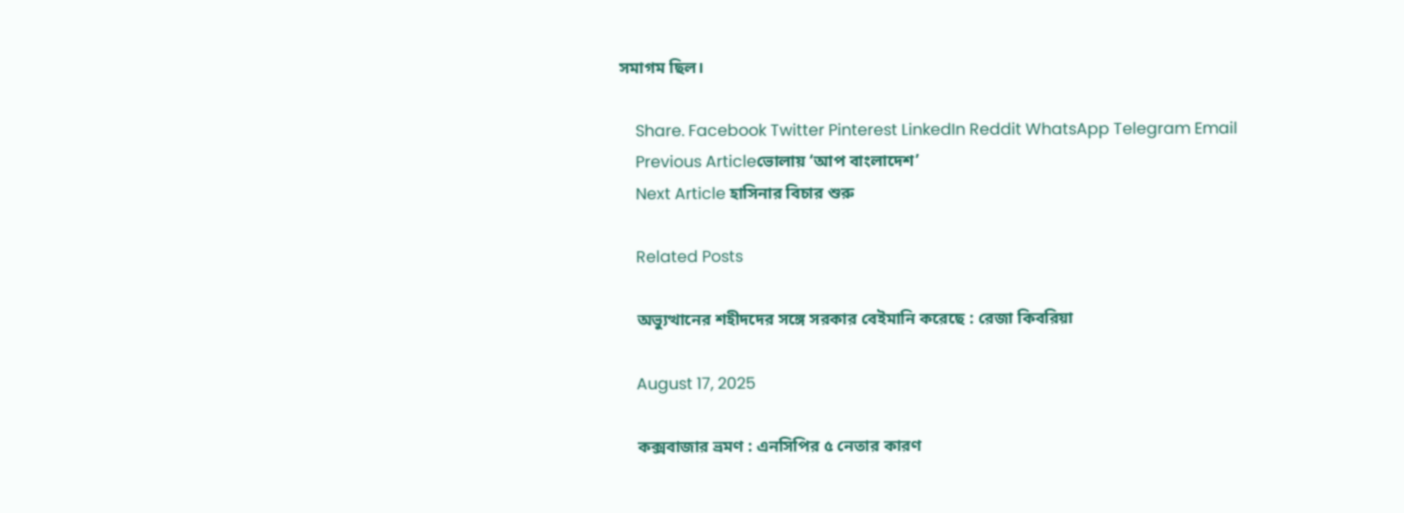সমাগম ছিল।

    Share. Facebook Twitter Pinterest LinkedIn Reddit WhatsApp Telegram Email
    Previous Articleভোলায় ‘আপ বাংলাদেশ’
    Next Article হাসিনার বিচার শুরু

    Related Posts

    অভ্যুত্থানের শহীদদের সঙ্গে সরকার বেইমানি করেছে : রেজা কিবরিয়া

    August 17, 2025

    কক্সবাজার ভ্রমণ : এনসিপির ৫ নেতার কারণ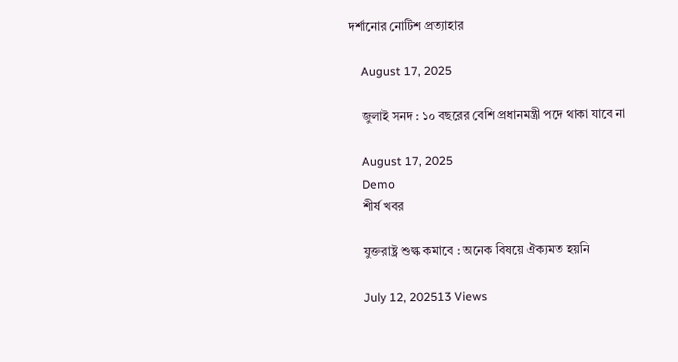দর্শানোর নোটিশ প্রত্যাহার

    August 17, 2025

    জুলাই সনদ : ১০ বছরের বেশি প্রধানমন্ত্রী পদে থাকা যাবে না

    August 17, 2025
    Demo
    শীর্ষ খবর

    যুক্তরাষ্ট্র শুল্ক কমাবে : অনেক বিষয়ে ঐক্যমত হয়নি

    July 12, 202513 Views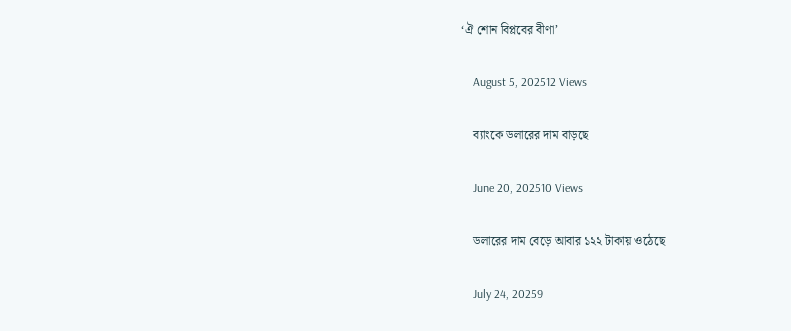‘ঐ শোন বিপ্লবের বীণা’

    August 5, 202512 Views

    ব্যাংকে ডলারের দাম বাড়ছে

    June 20, 202510 Views

    ডলারের দাম বেড়ে আবার ১২২ টাকায় ওঠেছে

    July 24, 20259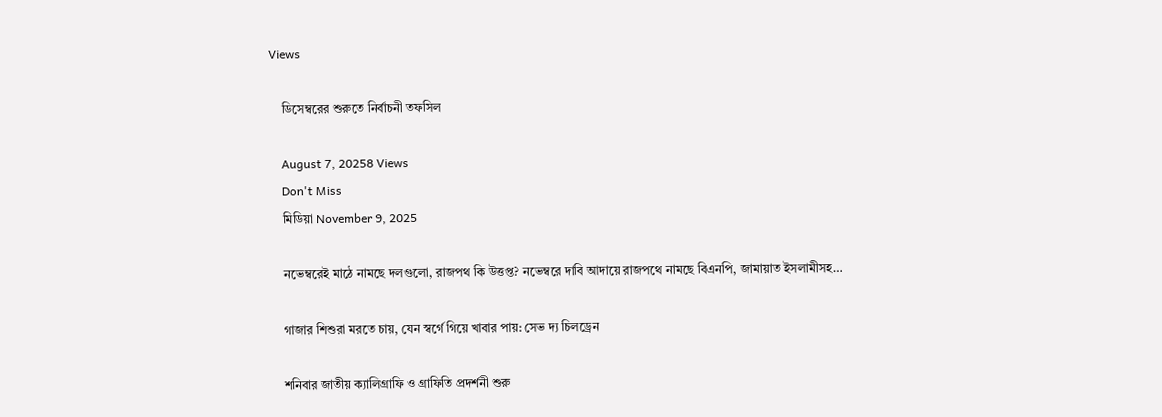Views

    ডিসেম্বরের শুরুতে নির্বাচনী তফসিল

    August 7, 20258 Views
    Don't Miss
    মিডিয়া November 9, 2025

    নভেম্বরেই মাঠে নামছে দলগুলো, রাজপথ কি উত্তপ্ত? নভেম্বরে দাবি আদায়ে রাজপথে নামছে বিএনপি, জামায়াত ইসলামীসহ…

    গাজার শিশুরা মরতে চায়, যেন স্বর্গে গিয়ে খাবার পায়: সেভ দ্য চিলড্রেন

    শনিবার জাতীয় ক্যালিগ্রাফি ও গ্রাফিতি প্রদর্শনী শুরু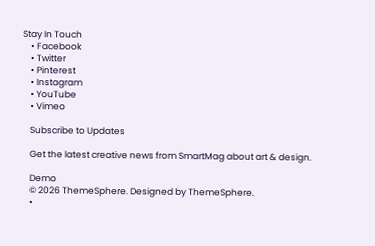Stay In Touch
    • Facebook
    • Twitter
    • Pinterest
    • Instagram
    • YouTube
    • Vimeo

    Subscribe to Updates

    Get the latest creative news from SmartMag about art & design.

    Demo
    © 2026 ThemeSphere. Designed by ThemeSphere.
    •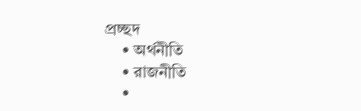প্রচ্ছদ
    • অর্থনীতি
    • রাজনীতি
    •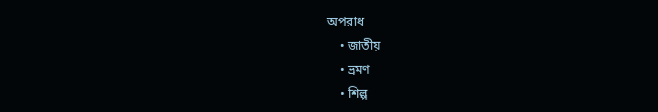অপরাধ
    • জাতীয়
    • ভ্রমণ
    • শিল্প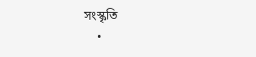সংস্কৃতি
    •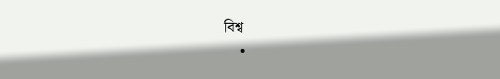বিশ্ব
    •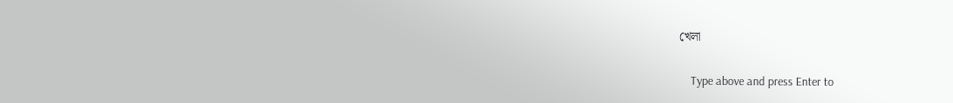খেলা

    Type above and press Enter to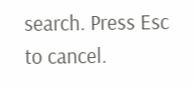search. Press Esc to cancel.